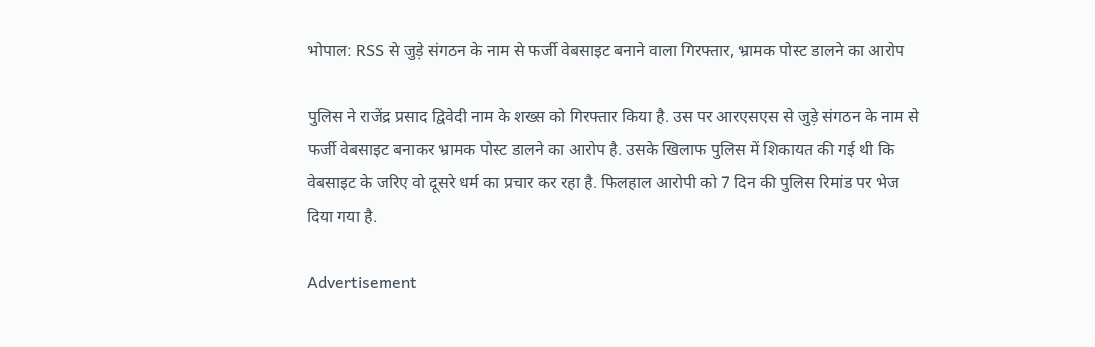भोपाल: RSS से जुड़े संगठन के नाम से फर्जी वेबसाइट बनाने वाला गिरफ्तार, भ्रामक पोस्ट डालने का आरोप

पुलिस ने राजेंद्र प्रसाद द्विवेदी नाम के शख्स को गिरफ्तार किया है. उस पर आरएसएस से जुड़े संगठन के नाम से फर्जी वेबसाइट बनाकर भ्रामक पोस्ट डालने का आरोप है. उसके खिलाफ पुलिस में शिकायत की गई थी कि वेबसाइट के जरिए वो दूसरे धर्म का प्रचार कर रहा है. फिलहाल आरोपी को 7 दिन की पुलिस रिमांड पर भेज दिया गया है.

Advertisement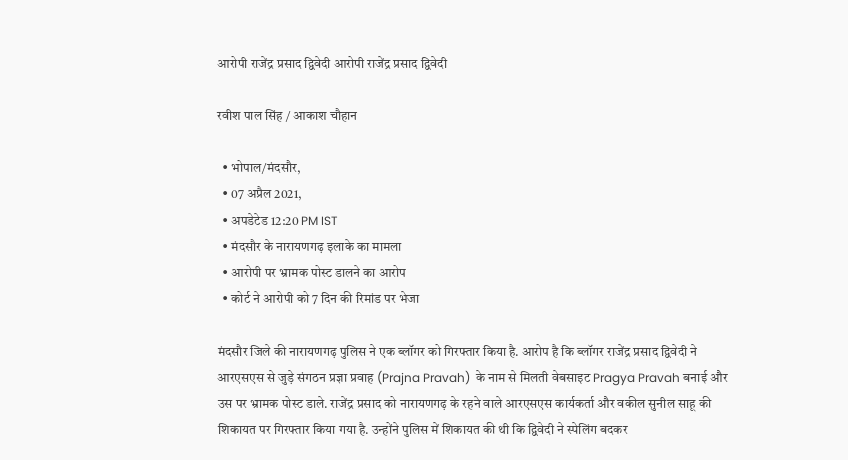आरोपी राजेंद्र प्रसाद द्विवेदी आरोपी राजेंद्र प्रसाद द्विवेदी

रवीश पाल सिंह / आकाश चौहान

  • भोपाल/मंदसौर,
  • 07 अप्रैल 2021,
  • अपडेटेड 12:20 PM IST
  • मंदसौर के नारायणगढ़ इलाके का मामला
  • आरोपी पर भ्रामक पोस्ट डालने का आरोप
  • कोर्ट ने आरोपी को 7 दिन की रिमांड पर भेजा

मंदसौर जिले की नारायणगढ़ पुलिस ने एक ब्लॉगर को गिरफ्तार किया है. आरोप है कि ब्लॉगर राजेंद्र प्रसाद द्विवेदी ने आरएसएस से जुड़े संगठन प्रज्ञा प्रवाह (Prajna Pravah)  के नाम से मिलती वेबसाइट Pragya Pravah बनाई और उस पर भ्रामक पोस्ट डाले. राजेंद्र प्रसाद को नारायणगढ़ के रहने वाले आरएसएस कार्यकर्ता और वकील सुनील साहू की शिकायत पर गिरफ्तार किया गया है. उन्होंने पुलिस में शिकायत की थी कि द्विवेदी ने स्पेलिंग बदकर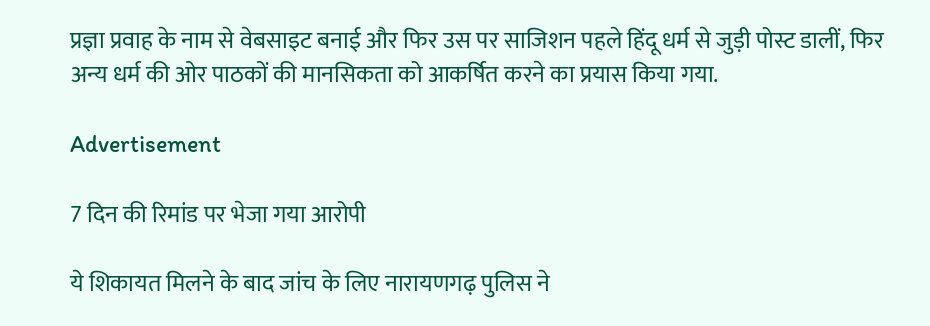प्रज्ञा प्रवाह के नाम से वेबसाइट बनाई और फिर उस पर साजिशन पहले हिंदू धर्म से जुड़ी पोस्ट डालीं, फिर अन्य धर्म की ओर पाठकों की मानसिकता को आकर्षित करने का प्रयास किया गया.

Advertisement

7 दिन की रिमांड पर भेजा गया आरोपी

ये शिकायत मिलने के बाद जांच के लिए नारायणगढ़ पुलिस ने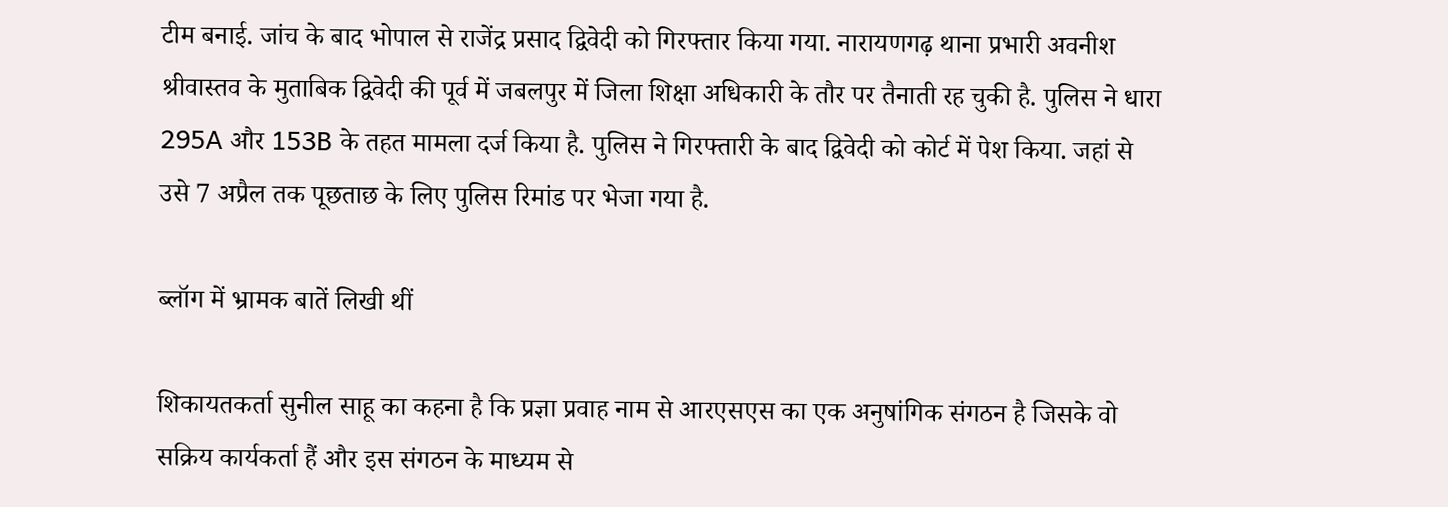टीम बनाई. जांच के बाद भोपाल से राजेंद्र प्रसाद द्विवेदी को गिरफ्तार किया गया. नारायणगढ़ थाना प्रभारी अवनीश श्रीवास्तव के मुताबिक द्विवेदी की पूर्व में जबलपुर में जिला शिक्षा अधिकारी के तौर पर तैनाती रह चुकी है. पुलिस ने धारा 295A और 153B के तहत मामला दर्ज किया है. पुलिस ने गिरफ्तारी के बाद द्विवेदी को कोर्ट में पेश किया. जहां से उसे 7 अप्रैल तक पूछताछ के लिए पुलिस रिमांड पर भेजा गया है.

ब्लॉग में भ्रामक बातें लिखी थीं

शिकायतकर्ता सुनील साहू का कहना है कि प्रज्ञा प्रवाह नाम से आरएसएस का एक अनुषांगिक संगठन है जिसके वो सक्रिय कार्यकर्ता हैं और इस संगठन के माध्यम से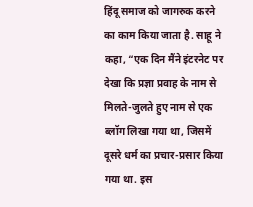हिंदू समाज को जागरुक करने का काम किया जाता है. साहू ने कहा, “एक दिन मैंने इंटरनेट पर देखा कि प्रज्ञा प्रवाह के नाम से मिलते-जुलते हुए नाम से एक ब्लॉग लिखा गया था, जिसमें दूसरे धर्म का प्रचार-प्रसार किया गया था. इस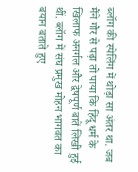ब्लॉग की स्पेलिंग में थोड़ा सा अंतर था. जब मैंने गौर से पढ़ा तो पाया कि हिंदू धर्म के खिलाफ अनर्गल और द्वेषपूर्ण बातें लिखी हुई थीं. ब्लॉग में संघ प्रमुख मोहन भागवत का बयान बताते हुए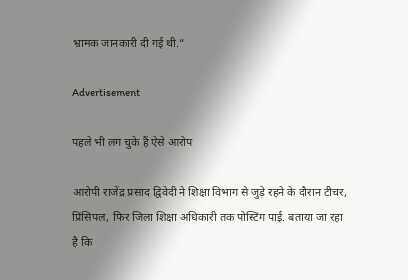भ्रामक जानकारी दी गई थी.”

Advertisement

पहले भी लग चुके हैं ऐसे आरोप

आरोपी राजेंद्र प्रसाद द्विवेदी ने शिक्षा विभाग से जुड़े रहने के दौरान टीचर, प्रिंसिपल, फिर जिला शिक्षा अधिकारी तक पोस्टिंग पाई. बताया जा रहा है कि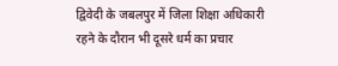द्विवेदी के जबलपुर में जिला शिक्षा अधिकारी रहने के दौरान भी दूसरे धर्म का प्रचार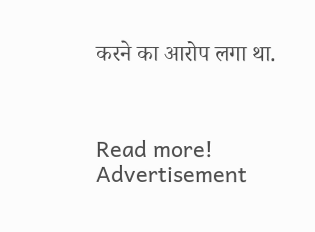करने का आरोप लगा था.



Read more!
Advertisement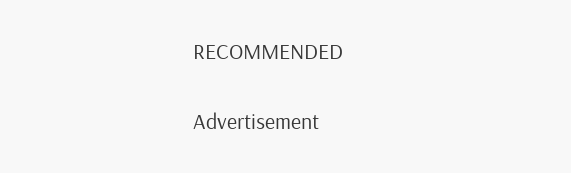RECOMMENDED

Advertisement